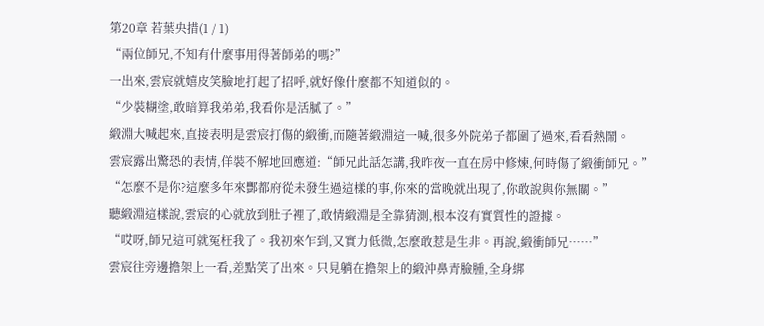第20章 若葉央措(1 / 1)
“兩位師兄,不知有什麼事用得著師弟的嗎?”
一出來,雲宸就嬉皮笑臉地打起了招呼,就好像什麼都不知道似的。
“少裝糊塗,敢暗算我弟弟,我看你是活膩了。”
緞淵大喊起來,直接表明是雲宸打傷的緞衝,而隨著緞淵這一喊,很多外院弟子都圍了過來,看看熱鬧。
雲宸露出驚恐的表情,佯裝不解地回應道:“師兄此話怎講,我昨夜一直在房中修煉,何時傷了緞衝師兄。”
“怎麼不是你?這麼多年來酆都府從未發生過這樣的事,你來的當晚就出現了,你敢說與你無關。”
聽緞淵這樣說,雲宸的心就放到肚子裡了,敢情緞淵是全靠猜測,根本沒有實質性的證據。
“哎呀,師兄這可就冤枉我了。我初來乍到,又實力低微,怎麼敢惹是生非。再說,緞衝師兄……”
雲宸往旁邊擔架上一看,差點笑了出來。只見躺在擔架上的緞沖鼻青臉腫,全身綁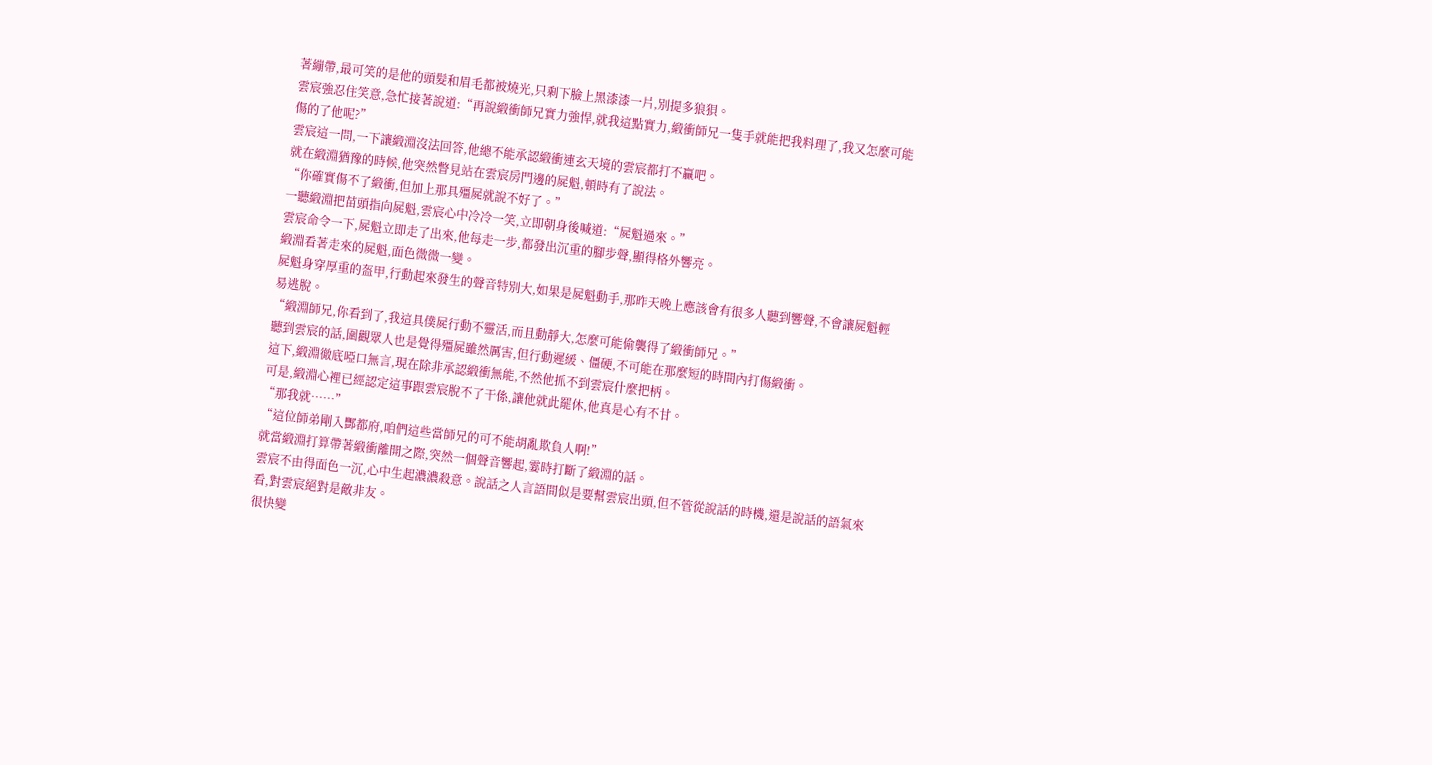著繃帶,最可笑的是他的頭髮和眉毛都被燒光,只剩下臉上黑漆漆一片,別提多狼狽。
雲宸強忍住笑意,急忙接著說道:“再說緞衝師兄實力強悍,就我這點實力,緞衝師兄一隻手就能把我料理了,我又怎麼可能傷的了他呢?”
雲宸這一問,一下讓緞淵沒法回答,他總不能承認緞衝連玄天境的雲宸都打不贏吧。
就在緞淵猶豫的時候,他突然瞥見站在雲宸房門邊的屍魁,頓時有了說法。
“你確實傷不了緞衝,但加上那具殭屍就說不好了。”
一聽緞淵把苗頭指向屍魁,雲宸心中冷冷一笑,立即朝身後喊道:“屍魁過來。”
雲宸命令一下,屍魁立即走了出來,他每走一步,都發出沉重的腳步聲,顯得格外響亮。
緞淵看著走來的屍魁,面色微微一變。
屍魁身穿厚重的盔甲,行動起來發生的聲音特別大,如果是屍魁動手,那昨天晚上應該會有很多人聽到響聲,不會讓屍魁輕易逃脫。
“緞淵師兄,你看到了,我這具僕屍行動不靈活,而且動靜大,怎麼可能偷襲得了緞衝師兄。”
聽到雲宸的話,圍觀眾人也是覺得殭屍雖然厲害,但行動遲緩、僵硬,不可能在那麼短的時間內打傷緞衝。
這下,緞淵徹底啞口無言,現在除非承認緞衝無能,不然他抓不到雲宸什麼把柄。
可是,緞淵心裡已經認定這事跟雲宸脫不了干係,讓他就此罷休,他真是心有不甘。
“那我就……”
“這位師弟剛入酆都府,咱們這些當師兄的可不能胡亂欺負人啊!”
就當緞淵打算帶著緞衝離開之際,突然一個聲音響起,霎時打斷了緞淵的話。
雲宸不由得面色一沉,心中生起濃濃殺意。說話之人言語間似是要幫雲宸出頭,但不管從說話的時機,還是說話的語氣來看,對雲宸絕對是敵非友。
很快變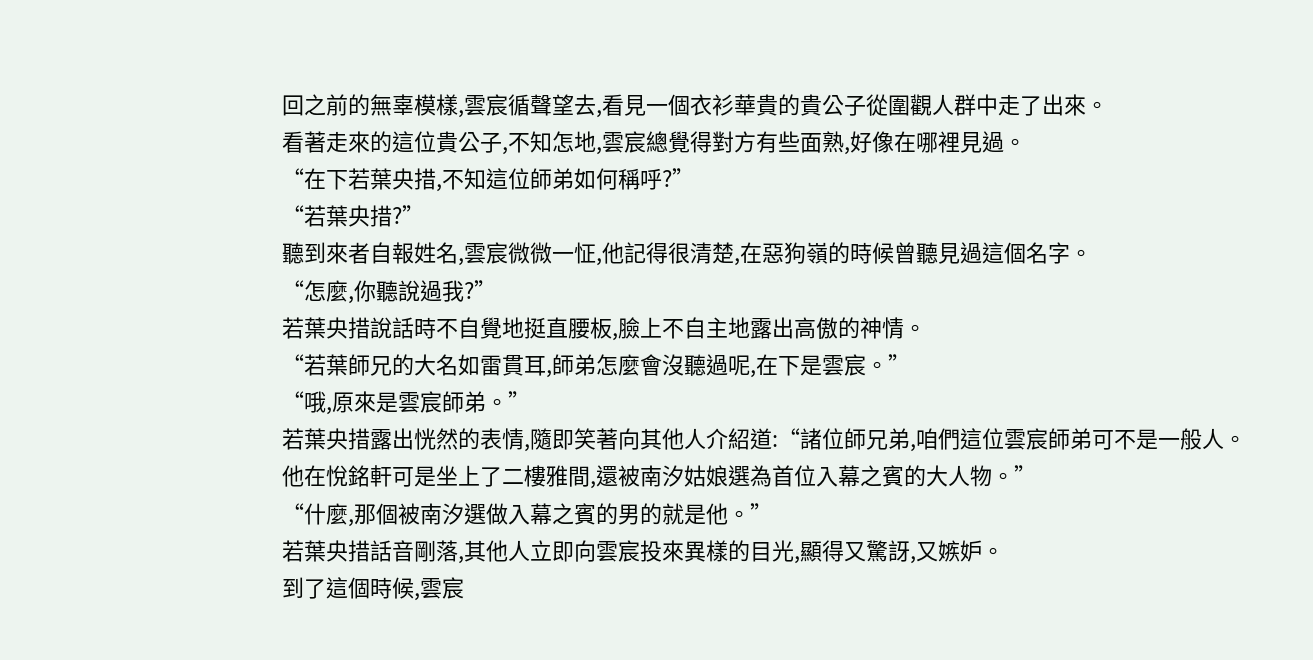回之前的無辜模樣,雲宸循聲望去,看見一個衣衫華貴的貴公子從圍觀人群中走了出來。
看著走來的這位貴公子,不知怎地,雲宸總覺得對方有些面熟,好像在哪裡見過。
“在下若葉央措,不知這位師弟如何稱呼?”
“若葉央措?”
聽到來者自報姓名,雲宸微微一怔,他記得很清楚,在惡狗嶺的時候曾聽見過這個名字。
“怎麼,你聽說過我?”
若葉央措說話時不自覺地挺直腰板,臉上不自主地露出高傲的神情。
“若葉師兄的大名如雷貫耳,師弟怎麼會沒聽過呢,在下是雲宸。”
“哦,原來是雲宸師弟。”
若葉央措露出恍然的表情,隨即笑著向其他人介紹道:“諸位師兄弟,咱們這位雲宸師弟可不是一般人。他在悅銘軒可是坐上了二樓雅間,還被南汐姑娘選為首位入幕之賓的大人物。”
“什麼,那個被南汐選做入幕之賓的男的就是他。”
若葉央措話音剛落,其他人立即向雲宸投來異樣的目光,顯得又驚訝,又嫉妒。
到了這個時候,雲宸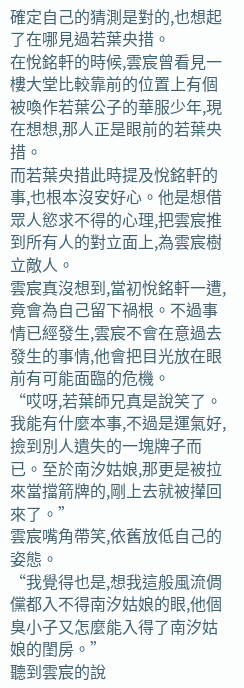確定自己的猜測是對的,也想起了在哪見過若葉央措。
在悅銘軒的時候,雲宸曾看見一樓大堂比較靠前的位置上有個被喚作若葉公子的華服少年,現在想想,那人正是眼前的若葉央措。
而若葉央措此時提及悅銘軒的事,也根本沒安好心。他是想借眾人慾求不得的心理,把雲宸推到所有人的對立面上,為雲宸樹立敵人。
雲宸真沒想到,當初悅銘軒一遭,竟會為自己留下禍根。不過事情已經發生,雲宸不會在意過去發生的事情,他會把目光放在眼前有可能面臨的危機。
“哎呀,若葉師兄真是說笑了。我能有什麼本事,不過是運氣好,撿到別人遺失的一塊牌子而已。至於南汐姑娘,那更是被拉來當擋箭牌的,剛上去就被攆回來了。”
雲宸嘴角帶笑,依舊放低自己的姿態。
“我覺得也是,想我這般風流倜儻都入不得南汐姑娘的眼,他個臭小子又怎麼能入得了南汐姑娘的閨房。”
聽到雲宸的說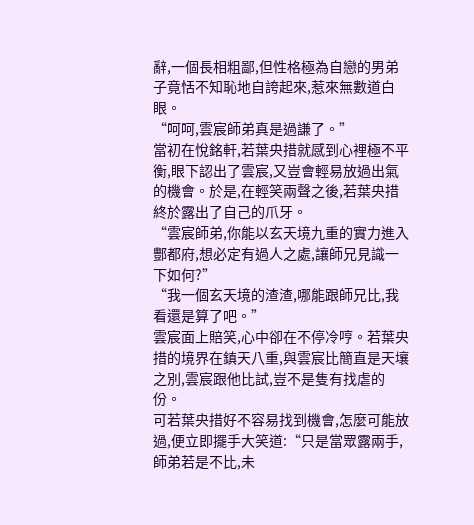辭,一個長相粗鄙,但性格極為自戀的男弟子竟恬不知恥地自誇起來,惹來無數道白眼。
“呵呵,雲宸師弟真是過謙了。”
當初在悅銘軒,若葉央措就感到心裡極不平衡,眼下認出了雲宸,又豈會輕易放過出氣的機會。於是,在輕笑兩聲之後,若葉央措終於露出了自己的爪牙。
“雲宸師弟,你能以玄天境九重的實力進入酆都府,想必定有過人之處,讓師兄見識一下如何?”
“我一個玄天境的渣渣,哪能跟師兄比,我看還是算了吧。”
雲宸面上賠笑,心中卻在不停冷哼。若葉央措的境界在鎮天八重,與雲宸比簡直是天壤之別,雲宸跟他比試,豈不是隻有找虐的份。
可若葉央措好不容易找到機會,怎麼可能放過,便立即擺手大笑道:“只是當眾露兩手,師弟若是不比,未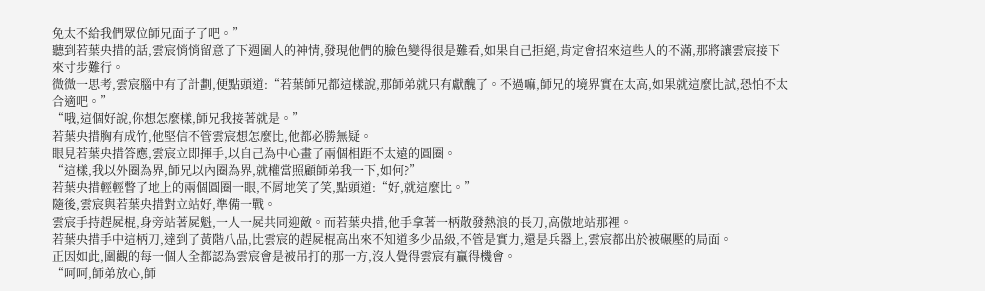免太不給我們眾位師兄面子了吧。”
聽到若葉央措的話,雲宸悄悄留意了下週圍人的神情,發現他們的臉色變得很是難看,如果自己拒絕,肯定會招來這些人的不滿,那將讓雲宸接下來寸步難行。
微微一思考,雲宸腦中有了計劃,便點頭道:“若葉師兄都這樣說,那師弟就只有獻醜了。不過嘛,師兄的境界實在太高,如果就這麼比試,恐怕不太合適吧。”
“哦,這個好說,你想怎麼樣,師兄我接著就是。”
若葉央措胸有成竹,他堅信不管雲宸想怎麼比,他都必勝無疑。
眼見若葉央措答應,雲宸立即揮手,以自己為中心畫了兩個相距不太遠的圓圈。
“這樣,我以外圈為界,師兄以內圈為界,就權當照顧師弟我一下,如何?”
若葉央措輕輕瞥了地上的兩個圓圈一眼,不屑地笑了笑,點頭道:“好,就這麼比。”
隨後,雲宸與若葉央措對立站好,準備一戰。
雲宸手持趕屍棍,身旁站著屍魁,一人一屍共同迎敵。而若葉央措,他手拿著一柄散發熱浪的長刀,高傲地站那裡。
若葉央措手中這柄刀,達到了黃階八品,比雲宸的趕屍棍高出來不知道多少品級,不管是實力,還是兵器上,雲宸都出於被碾壓的局面。
正因如此,圍觀的每一個人全都認為雲宸會是被吊打的那一方,沒人覺得雲宸有贏得機會。
“呵呵,師弟放心,師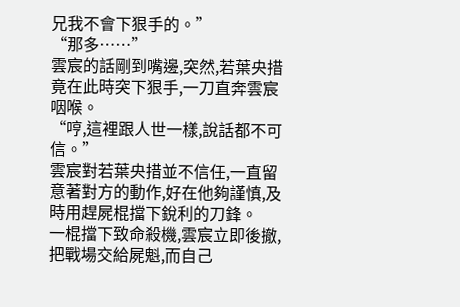兄我不會下狠手的。”
“那多……”
雲宸的話剛到嘴邊,突然,若葉央措竟在此時突下狠手,一刀直奔雲宸咽喉。
“哼,這裡跟人世一樣,說話都不可信。”
雲宸對若葉央措並不信任,一直留意著對方的動作,好在他夠謹慎,及時用趕屍棍擋下銳利的刀鋒。
一棍擋下致命殺機,雲宸立即後撤,把戰場交給屍魁,而自己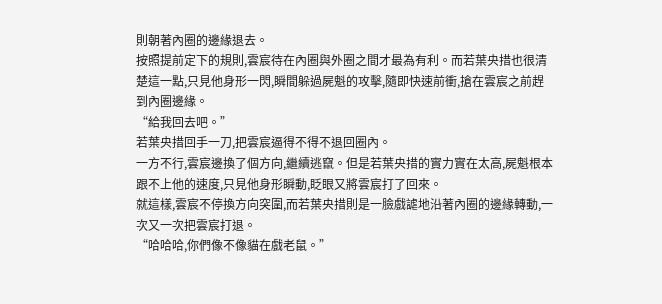則朝著內圈的邊緣退去。
按照提前定下的規則,雲宸待在內圈與外圈之間才最為有利。而若葉央措也很清楚這一點,只見他身形一閃,瞬間躲過屍魁的攻擊,隨即快速前衝,搶在雲宸之前趕到內圈邊緣。
“給我回去吧。”
若葉央措回手一刀,把雲宸逼得不得不退回圈內。
一方不行,雲宸邊換了個方向,繼續逃竄。但是若葉央措的實力實在太高,屍魁根本跟不上他的速度,只見他身形瞬動,眨眼又將雲宸打了回來。
就這樣,雲宸不停換方向突圍,而若葉央措則是一臉戲謔地沿著內圈的邊緣轉動,一次又一次把雲宸打退。
“哈哈哈,你們像不像貓在戲老鼠。”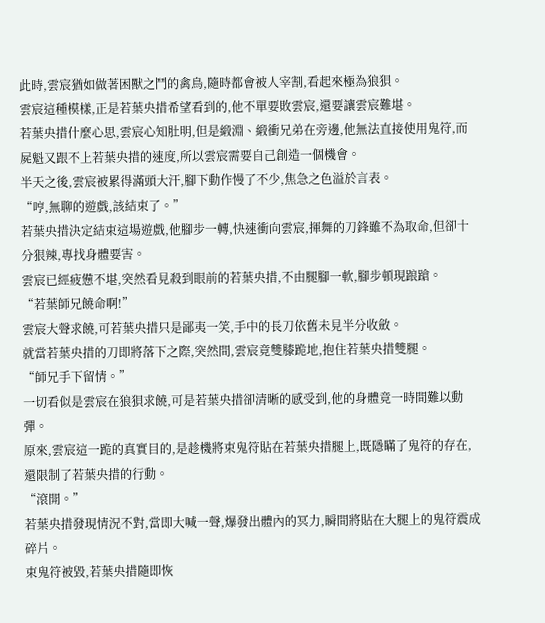此時,雲宸猶如做著困獸之鬥的禽鳥,隨時都會被人宰割,看起來極為狼狽。
雲宸這種模樣,正是若葉央措希望看到的,他不單要敗雲宸,還要讓雲宸難堪。
若葉央措什麼心思,雲宸心知肚明,但是緞淵、緞衝兄弟在旁邊,他無法直接使用鬼符,而屍魁又跟不上若葉央措的速度,所以雲宸需要自己創造一個機會。
半天之後,雲宸被累得滿頭大汗,腳下動作慢了不少,焦急之色溢於言表。
“哼,無聊的遊戲,該結束了。”
若葉央措決定結束這場遊戲,他腳步一轉,快速衝向雲宸,揮舞的刀鋒雖不為取命,但卻十分狠辣,專找身體要害。
雲宸已經疲憊不堪,突然看見殺到眼前的若葉央措,不由腿腳一軟,腳步頓現踉蹌。
“若葉師兄饒命啊!”
雲宸大聲求饒,可若葉央措只是鄙夷一笑,手中的長刀依舊未見半分收斂。
就當若葉央措的刀即將落下之際,突然間,雲宸竟雙膝跪地,抱住若葉央措雙腿。
“師兄手下留情。”
一切看似是雲宸在狼狽求饒,可是若葉央措卻清晰的感受到,他的身體竟一時間難以動彈。
原來,雲宸這一跪的真實目的,是趁機將束鬼符貼在若葉央措腿上,既隱瞞了鬼符的存在,還限制了若葉央措的行動。
“滾開。”
若葉央措發現情況不對,當即大喊一聲,爆發出體內的冥力,瞬間將貼在大腿上的鬼符震成碎片。
束鬼符被毀,若葉央措隨即恢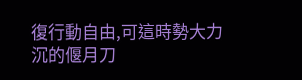復行動自由,可這時勢大力沉的偃月刀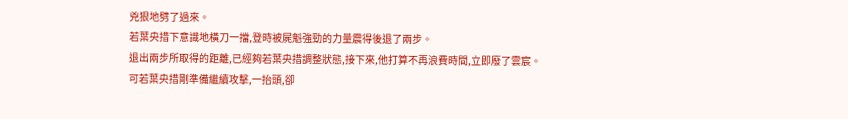兇狠地劈了過來。
若葉央措下意識地橫刀一擋,登時被屍魁強勁的力量震得後退了兩步。
退出兩步所取得的距離,已經夠若葉央措調整狀態,接下來,他打算不再浪費時間,立即廢了雲宸。
可若葉央措剛準備繼續攻擊,一抬頭,卻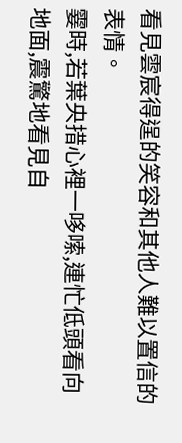看見雲宸得逞的笑容和其他人難以置信的表情。
霎時,若葉央措心裡一哆嗦,連忙低頭看向地面,震驚地看見自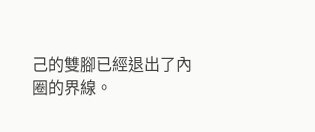己的雙腳已經退出了內圈的界線。